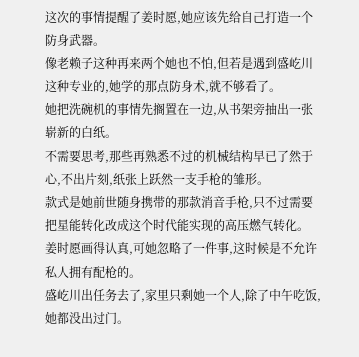这次的事情提醒了姜时愿,她应该先给自己打造一个防身武器。
像老赖子这种再来两个她也不怕,但若是遇到盛屹川这种专业的,她学的那点防身术,就不够看了。
她把洗碗机的事情先搁置在一边,从书架旁抽出一张崭新的白纸。
不需要思考,那些再熟悉不过的机械结构早已了然于心,不出片刻,纸张上跃然一支手枪的雏形。
款式是她前世随身携带的那款消音手枪,只不过需要把星能转化改成这个时代能实现的高压燃气转化。
姜时愿画得认真,可她忽略了一件事,这时候是不允许私人拥有配枪的。
盛屹川出任务去了,家里只剩她一个人,除了中午吃饭,她都没出过门。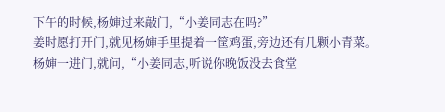下午的时候,杨婶过来敲门,“小姜同志在吗?”
姜时愿打开门,就见杨婶手里提着一筐鸡蛋,旁边还有几颗小青菜。
杨婶一进门,就问,“小姜同志,听说你晚饭没去食堂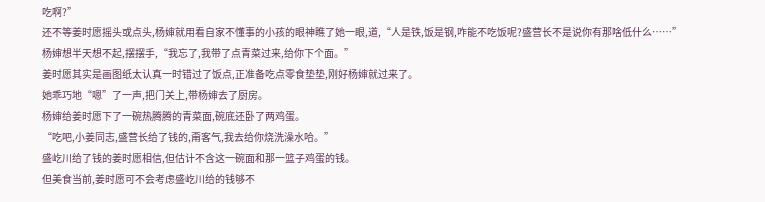吃啊?”
还不等姜时愿摇头或点头,杨婶就用看自家不懂事的小孩的眼神瞧了她一眼,道,“人是铁,饭是钢,咋能不吃饭呢?盛营长不是说你有那啥低什么……”
杨婶想半天想不起,摆摆手,“我忘了,我带了点青菜过来,给你下个面。”
姜时愿其实是画图纸太认真一时错过了饭点,正准备吃点零食垫垫,刚好杨婶就过来了。
她乖巧地“嗯”了一声,把门关上,带杨婶去了厨房。
杨婶给姜时愿下了一碗热腾腾的青菜面,碗底还卧了两鸡蛋。
“吃吧,小姜同志,盛营长给了钱的,甭客气,我去给你烧洗澡水哈。”
盛屹川给了钱的姜时愿相信,但估计不含这一碗面和那一篮子鸡蛋的钱。
但美食当前,姜时愿可不会考虑盛屹川给的钱够不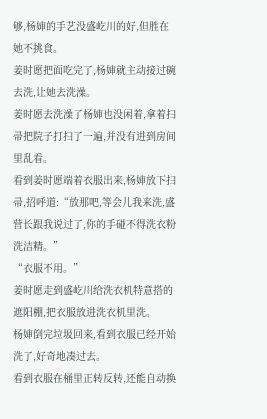够,杨婶的手艺没盛屹川的好,但胜在她不挑食。
姜时愿把面吃完了,杨婶就主动接过碗去洗,让她去洗澡。
姜时愿去洗澡了杨婶也没闲着,拿着扫帚把院子打扫了一遍,并没有进到房间里乱看。
看到姜时愿端着衣服出来,杨婶放下扫帚,招呼道:“放那吧,等会儿我来洗,盛营长跟我说过了,你的手碰不得洗衣粉洗洁精。”
“衣服不用。”
姜时愿走到盛屹川给洗衣机特意搭的遮阳棚,把衣服放进洗衣机里洗。
杨婶倒完垃圾回来,看到衣服已经开始洗了,好奇地凑过去。
看到衣服在桶里正转反转,还能自动换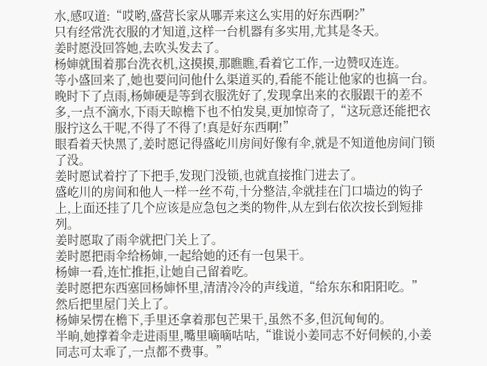水,感叹道:“哎哟,盛营长家从哪弄来这么实用的好东西啊?”
只有经常洗衣服的才知道,这样一台机器有多实用,尤其是冬天。
姜时愿没回答她,去吹头发去了。
杨婶就围着那台洗衣机,这摸摸,那瞧瞧,看着它工作,一边赞叹连连。
等小盛回来了,她也要问问他什么渠道买的,看能不能让他家的也搞一台。
晚时下了点雨,杨婶硬是等到衣服洗好了,发现拿出来的衣服跟干的差不多,一点不滴水,下雨天晾檐下也不怕发臭,更加惊奇了,“这玩意还能把衣服拧这么干呢,不得了不得了!真是好东西啊!”
眼看着天快黑了,姜时愿记得盛屹川房间好像有伞,就是不知道他房间门锁了没。
姜时愿试着拧了下把手,发现门没锁,也就直接推门进去了。
盛屹川的房间和他人一样一丝不苟,十分整洁,伞就挂在门口墙边的钩子上,上面还挂了几个应该是应急包之类的物件,从左到右依次按长到短排列。
姜时愿取了雨伞就把门关上了。
姜时愿把雨伞给杨婶,一起给她的还有一包果干。
杨婶一看,连忙推拒,让她自己留着吃。
姜时愿把东西塞回杨婶怀里,清清冷冷的声线道,“给东东和阳阳吃。”
然后把里屋门关上了。
杨婶呆愣在檐下,手里还拿着那包芒果干,虽然不多,但沉甸甸的。
半晌,她撑着伞走进雨里,嘴里嘀嘀咕咕,“谁说小姜同志不好伺候的,小姜同志可太乖了,一点都不费事。”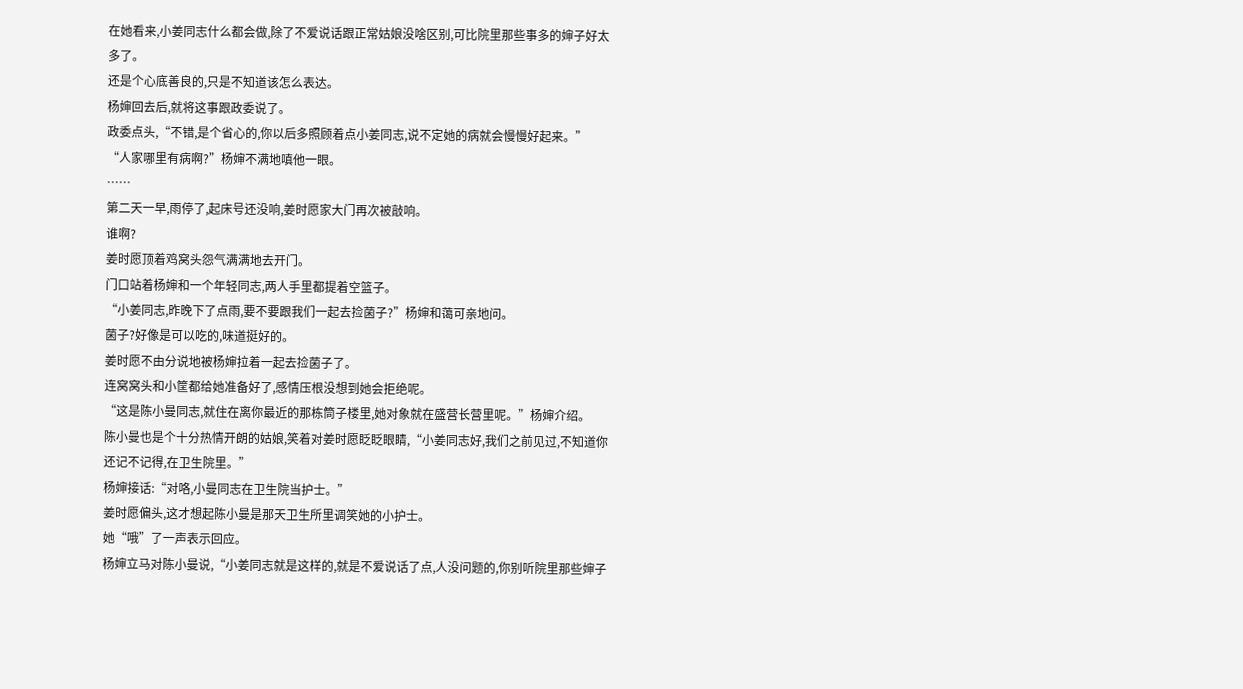在她看来,小姜同志什么都会做,除了不爱说话跟正常姑娘没啥区别,可比院里那些事多的婶子好太多了。
还是个心底善良的,只是不知道该怎么表达。
杨婶回去后,就将这事跟政委说了。
政委点头,“不错,是个省心的,你以后多照顾着点小姜同志,说不定她的病就会慢慢好起来。”
“人家哪里有病啊?”杨婶不满地嗔他一眼。
……
第二天一早,雨停了,起床号还没响,姜时愿家大门再次被敲响。
谁啊?
姜时愿顶着鸡窝头怨气满满地去开门。
门口站着杨婶和一个年轻同志,两人手里都提着空篮子。
“小姜同志,昨晚下了点雨,要不要跟我们一起去捡菌子?”杨婶和蔼可亲地问。
菌子?好像是可以吃的,味道挺好的。
姜时愿不由分说地被杨婶拉着一起去捡菌子了。
连窝窝头和小筐都给她准备好了,感情压根没想到她会拒绝呢。
“这是陈小曼同志,就住在离你最近的那栋筒子楼里,她对象就在盛营长营里呢。”杨婶介绍。
陈小曼也是个十分热情开朗的姑娘,笑着对姜时愿眨眨眼睛,“小姜同志好,我们之前见过,不知道你还记不记得,在卫生院里。”
杨婶接话:“对咯,小曼同志在卫生院当护士。”
姜时愿偏头,这才想起陈小曼是那天卫生所里调笑她的小护士。
她“哦”了一声表示回应。
杨婶立马对陈小曼说,“小姜同志就是这样的,就是不爱说话了点,人没问题的,你别听院里那些婶子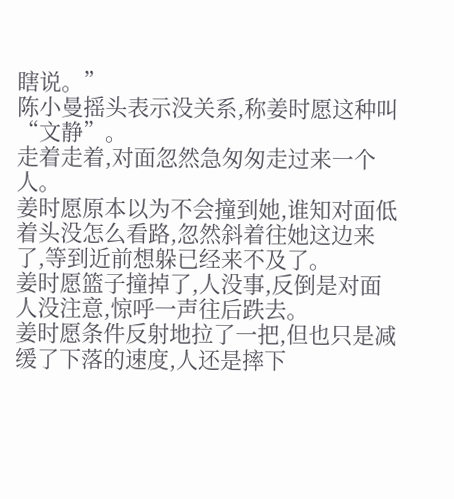瞎说。”
陈小曼摇头表示没关系,称姜时愿这种叫“文静”。
走着走着,对面忽然急匆匆走过来一个人。
姜时愿原本以为不会撞到她,谁知对面低着头没怎么看路,忽然斜着往她这边来了,等到近前想躲已经来不及了。
姜时愿篮子撞掉了,人没事,反倒是对面人没注意,惊呼一声往后跌去。
姜时愿条件反射地拉了一把,但也只是减缓了下落的速度,人还是摔下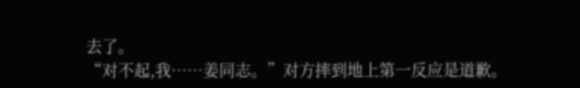去了。
“对不起,我……姜同志。”对方摔到地上第一反应是道歉。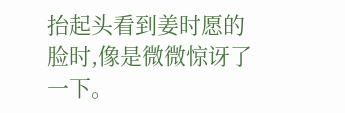抬起头看到姜时愿的脸时,像是微微惊讶了一下。